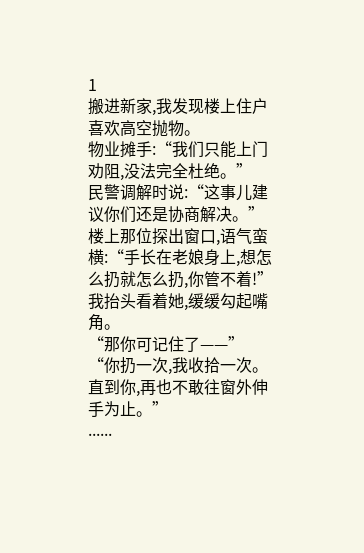1
搬进新家,我发现楼上住户喜欢高空抛物。
物业摊手:“我们只能上门劝阻,没法完全杜绝。”
民警调解时说:“这事儿建议你们还是协商解决。”
楼上那位探出窗口,语气蛮横:“手长在老娘身上,想怎么扔就怎么扔,你管不着!”
我抬头看着她,缓缓勾起嘴角。
“那你可记住了——”
“你扔一次,我收拾一次。直到你,再也不敢往窗外伸手为止。”
......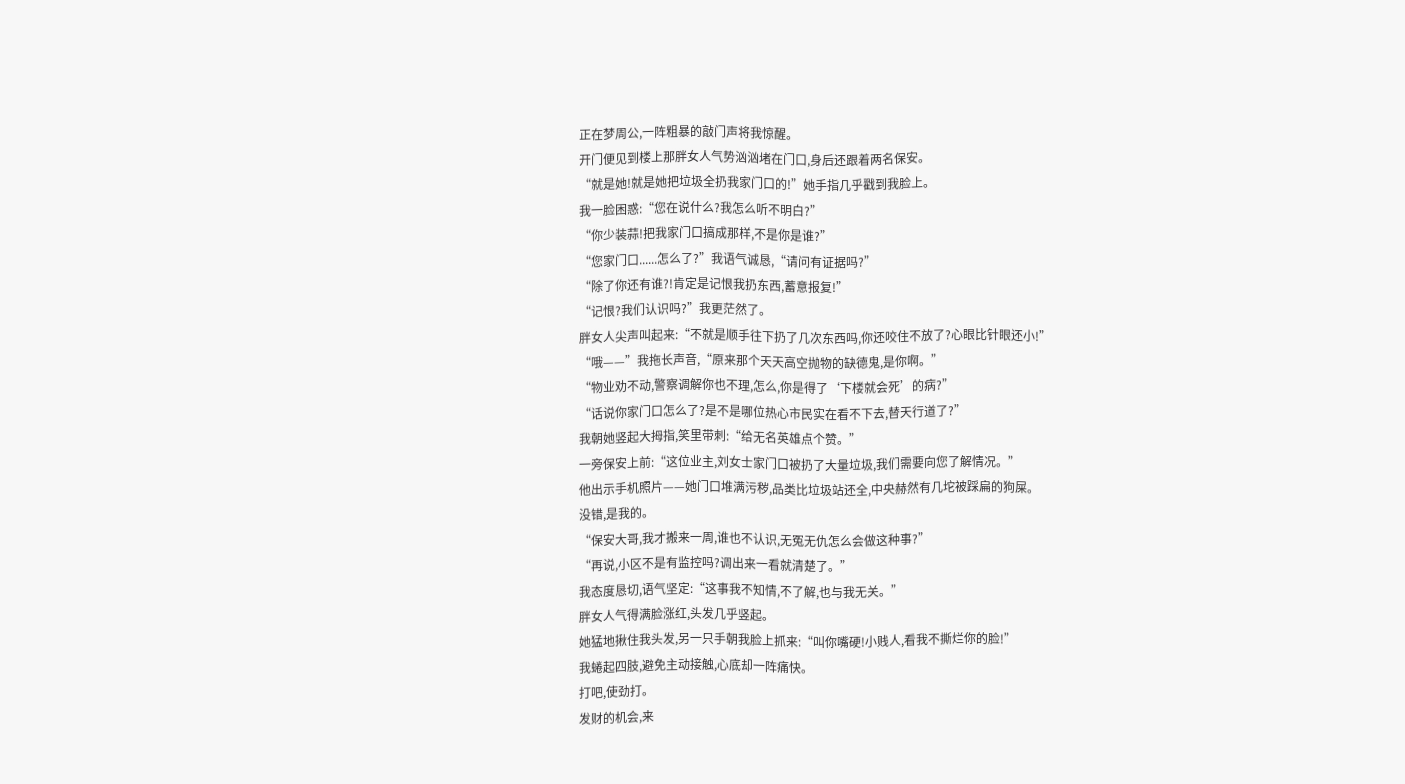正在梦周公,一阵粗暴的敲门声将我惊醒。
开门便见到楼上那胖女人气势汹汹堵在门口,身后还跟着两名保安。
“就是她!就是她把垃圾全扔我家门口的!”她手指几乎戳到我脸上。
我一脸困惑:“您在说什么?我怎么听不明白?”
“你少装蒜!把我家门口搞成那样,不是你是谁?”
“您家门口......怎么了?”我语气诚恳,“请问有证据吗?”
“除了你还有谁?!肯定是记恨我扔东西,蓄意报复!”
“记恨?我们认识吗?”我更茫然了。
胖女人尖声叫起来:“不就是顺手往下扔了几次东西吗,你还咬住不放了?心眼比针眼还小!”
“哦——”我拖长声音,“原来那个天天高空抛物的缺德鬼,是你啊。”
“物业劝不动,警察调解你也不理,怎么,你是得了‘下楼就会死’的病?”
“话说你家门口怎么了?是不是哪位热心市民实在看不下去,替天行道了?”
我朝她竖起大拇指,笑里带刺:“给无名英雄点个赞。”
一旁保安上前:“这位业主,刘女士家门口被扔了大量垃圾,我们需要向您了解情况。”
他出示手机照片——她门口堆满污秽,品类比垃圾站还全,中央赫然有几坨被踩扁的狗屎。
没错,是我的。
“保安大哥,我才搬来一周,谁也不认识,无冤无仇怎么会做这种事?”
“再说,小区不是有监控吗?调出来一看就清楚了。”
我态度恳切,语气坚定:“这事我不知情,不了解,也与我无关。”
胖女人气得满脸涨红,头发几乎竖起。
她猛地揪住我头发,另一只手朝我脸上抓来:“叫你嘴硬!小贱人,看我不撕烂你的脸!”
我蜷起四肢,避免主动接触,心底却一阵痛快。
打吧,使劲打。
发财的机会,来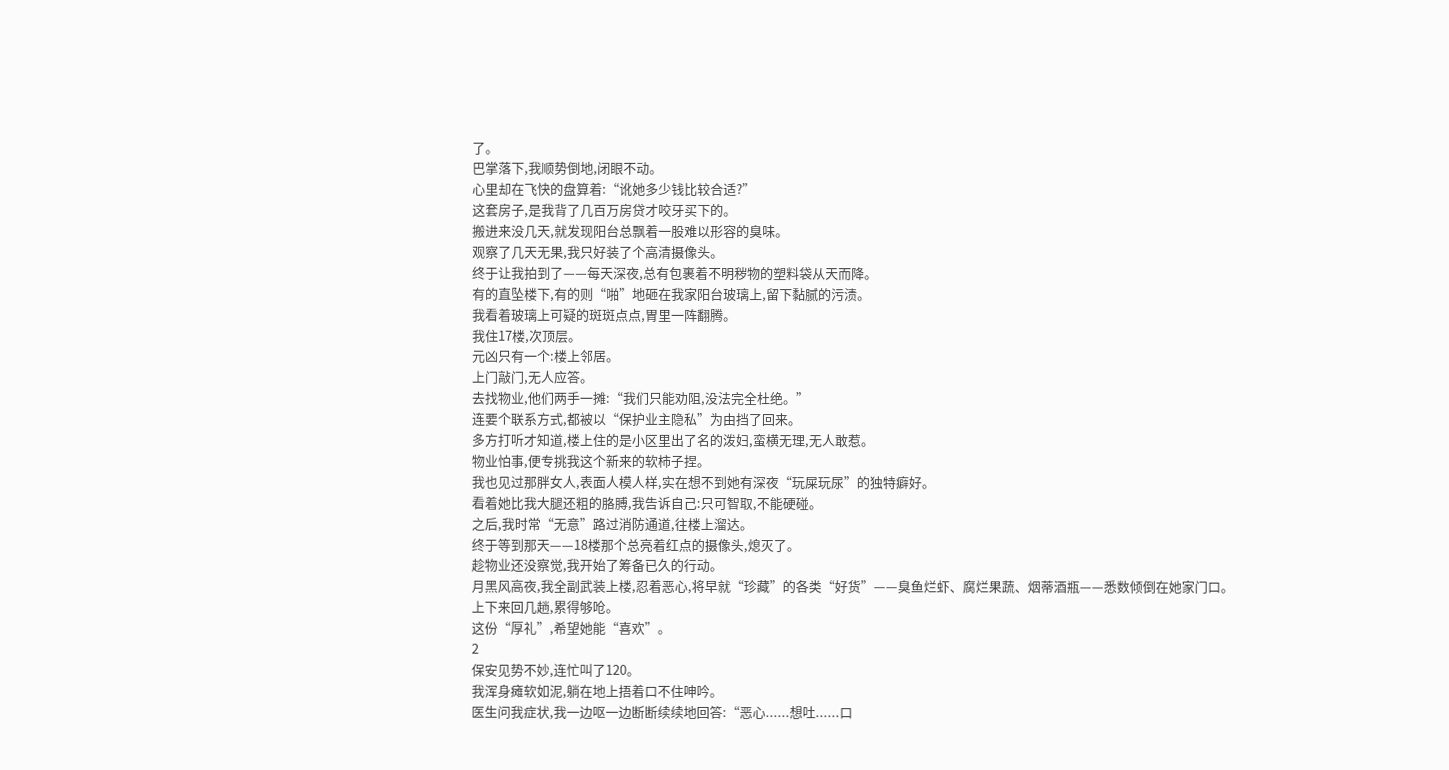了。
巴掌落下,我顺势倒地,闭眼不动。
心里却在飞快的盘算着:“讹她多少钱比较合适?”
这套房子,是我背了几百万房贷才咬牙买下的。
搬进来没几天,就发现阳台总飘着一股难以形容的臭味。
观察了几天无果,我只好装了个高清摄像头。
终于让我拍到了——每天深夜,总有包裹着不明秽物的塑料袋从天而降。
有的直坠楼下,有的则“啪”地砸在我家阳台玻璃上,留下黏腻的污渍。
我看着玻璃上可疑的斑斑点点,胃里一阵翻腾。
我住17楼,次顶层。
元凶只有一个:楼上邻居。
上门敲门,无人应答。
去找物业,他们两手一摊:“我们只能劝阻,没法完全杜绝。”
连要个联系方式,都被以“保护业主隐私”为由挡了回来。
多方打听才知道,楼上住的是小区里出了名的泼妇,蛮横无理,无人敢惹。
物业怕事,便专挑我这个新来的软柿子捏。
我也见过那胖女人,表面人模人样,实在想不到她有深夜“玩屎玩尿”的独特癖好。
看着她比我大腿还粗的胳膊,我告诉自己:只可智取,不能硬碰。
之后,我时常“无意”路过消防通道,往楼上溜达。
终于等到那天——18楼那个总亮着红点的摄像头,熄灭了。
趁物业还没察觉,我开始了筹备已久的行动。
月黑风高夜,我全副武装上楼,忍着恶心,将早就“珍藏”的各类“好货”——臭鱼烂虾、腐烂果蔬、烟蒂酒瓶——悉数倾倒在她家门口。
上下来回几趟,累得够呛。
这份“厚礼”,希望她能“喜欢”。
2
保安见势不妙,连忙叫了120。
我浑身瘫软如泥,躺在地上捂着口不住呻吟。
医生问我症状,我一边呕一边断断续续地回答:“恶心......想吐......口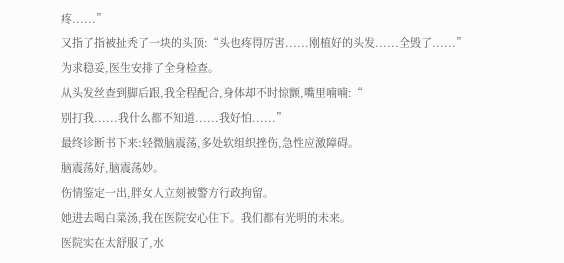疼......”
又指了指被扯秃了一块的头顶:“头也疼得厉害......刚植好的头发......全毁了......”
为求稳妥,医生安排了全身检查。
从头发丝查到脚后跟,我全程配合,身体却不时惊颤,嘴里喃喃:“
别打我......我什么都不知道......我好怕......”
最终诊断书下来:轻微脑震荡,多处软组织挫伤,急性应激障碍。
脑震荡好,脑震荡妙。
伤情鉴定一出,胖女人立刻被警方行政拘留。
她进去喝白菜汤,我在医院安心住下。我们都有光明的未来。
医院实在太舒服了,水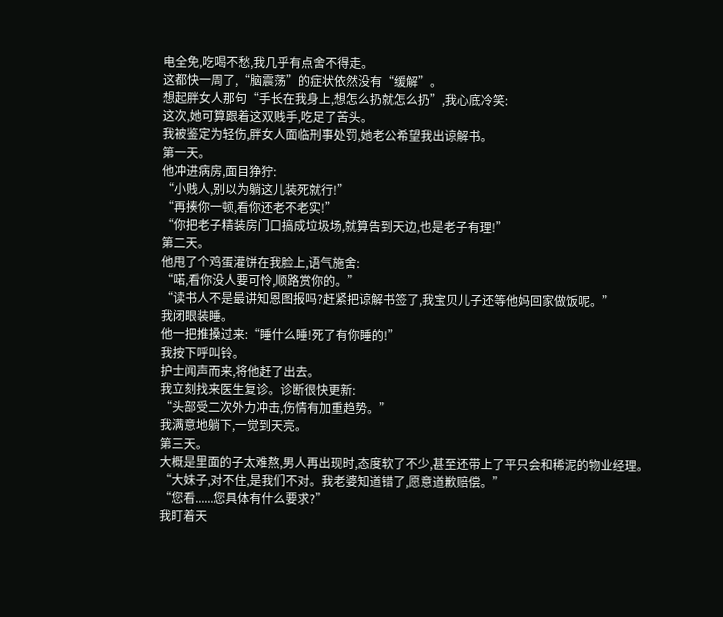电全免,吃喝不愁,我几乎有点舍不得走。
这都快一周了,“脑震荡”的症状依然没有“缓解”。
想起胖女人那句“手长在我身上,想怎么扔就怎么扔”,我心底冷笑:
这次,她可算跟着这双贱手,吃足了苦头。
我被鉴定为轻伤,胖女人面临刑事处罚,她老公希望我出谅解书。
第一天。
他冲进病房,面目狰狞:
“小贱人,别以为躺这儿装死就行!”
“再揍你一顿,看你还老不老实!”
“你把老子精装房门口搞成垃圾场,就算告到天边,也是老子有理!”
第二天。
他甩了个鸡蛋灌饼在我脸上,语气施舍:
“喏,看你没人要可怜,顺路赏你的。”
“读书人不是最讲知恩图报吗?赶紧把谅解书签了,我宝贝儿子还等他妈回家做饭呢。”
我闭眼装睡。
他一把推搡过来:“睡什么睡!死了有你睡的!”
我按下呼叫铃。
护士闻声而来,将他赶了出去。
我立刻找来医生复诊。诊断很快更新:
“头部受二次外力冲击,伤情有加重趋势。”
我满意地躺下,一觉到天亮。
第三天。
大概是里面的子太难熬,男人再出现时,态度软了不少,甚至还带上了平只会和稀泥的物业经理。
“大妹子,对不住,是我们不对。我老婆知道错了,愿意道歉赔偿。”
“您看......您具体有什么要求?”
我盯着天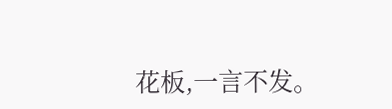花板,一言不发。